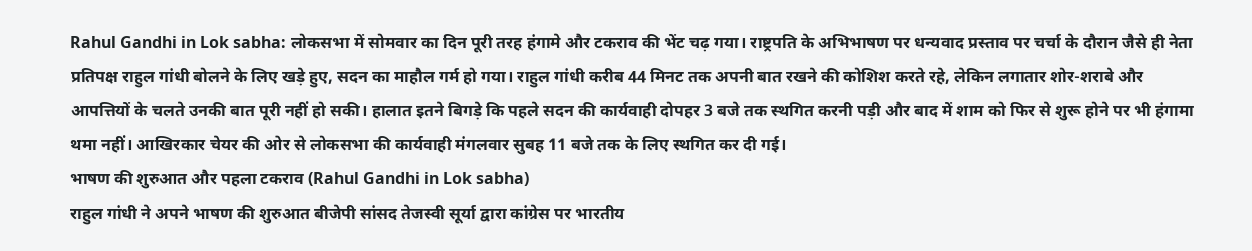Rahul Gandhi in Lok sabha: लोकसभा में सोमवार का दिन पूरी तरह हंगामे और टकराव की भेंट चढ़ गया। राष्ट्रपति के अभिभाषण पर धन्यवाद प्रस्ताव पर चर्चा के दौरान जैसे ही नेता प्रतिपक्ष राहुल गांधी बोलने के लिए खड़े हुए, सदन का माहौल गर्म हो गया। राहुल गांधी करीब 44 मिनट तक अपनी बात रखने की कोशिश करते रहे, लेकिन लगातार शोर-शराबे और आपत्तियों के चलते उनकी बात पूरी नहीं हो सकी। हालात इतने बिगड़े कि पहले सदन की कार्यवाही दोपहर 3 बजे तक स्थगित करनी पड़ी और बाद में शाम को फिर से शुरू होने पर भी हंगामा थमा नहीं। आखिरकार चेयर की ओर से लोकसभा की कार्यवाही मंगलवार सुबह 11 बजे तक के लिए स्थगित कर दी गई।
भाषण की शुरुआत और पहला टकराव (Rahul Gandhi in Lok sabha)
राहुल गांधी ने अपने भाषण की शुरुआत बीजेपी सांसद तेजस्वी सूर्या द्वारा कांग्रेस पर भारतीय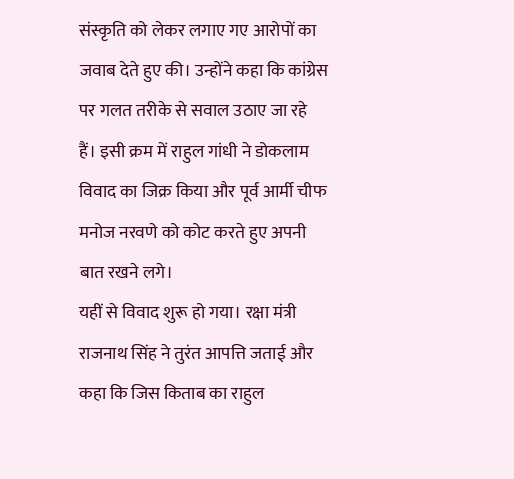संस्कृति को लेकर लगाए गए आरोपों का जवाब देते हुए की। उन्होंने कहा कि कांग्रेस पर गलत तरीके से सवाल उठाए जा रहे हैं। इसी क्रम में राहुल गांधी ने डोकलाम विवाद का जिक्र किया और पूर्व आर्मी चीफ मनोज नरवणे को कोट करते हुए अपनी बात रखने लगे।
यहीं से विवाद शुरू हो गया। रक्षा मंत्री राजनाथ सिंह ने तुरंत आपत्ति जताई और कहा कि जिस किताब का राहुल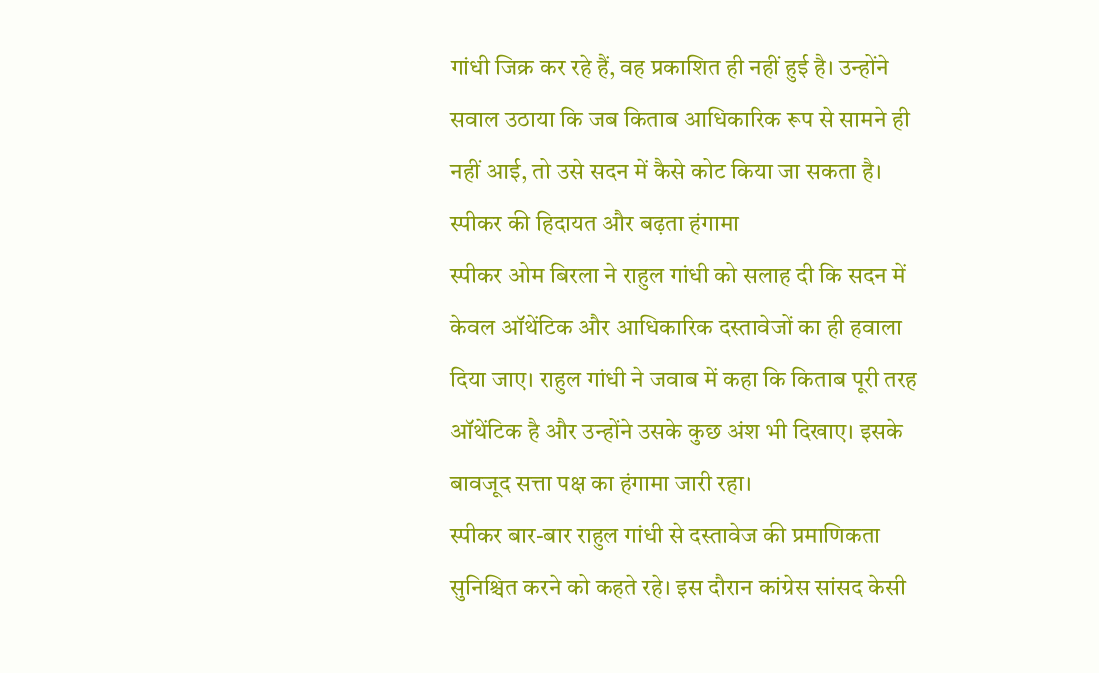गांधी जिक्र कर रहे हैं, वह प्रकाशित ही नहीं हुई है। उन्होंने सवाल उठाया कि जब किताब आधिकारिक रूप से सामने ही नहीं आई, तो उसे सदन में कैसे कोट किया जा सकता है।
स्पीकर की हिदायत और बढ़ता हंगामा
स्पीकर ओम बिरला ने राहुल गांधी को सलाह दी कि सदन में केवल ऑथेंटिक और आधिकारिक दस्तावेजों का ही हवाला दिया जाए। राहुल गांधी ने जवाब में कहा कि किताब पूरी तरह ऑथेंटिक है और उन्होंने उसके कुछ अंश भी दिखाए। इसके बावजूद सत्ता पक्ष का हंगामा जारी रहा।
स्पीकर बार-बार राहुल गांधी से दस्तावेज की प्रमाणिकता सुनिश्चित करने को कहते रहे। इस दौरान कांग्रेस सांसद केसी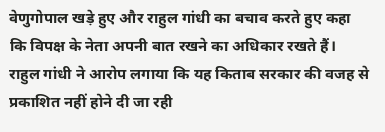वेणुगोपाल खड़े हुए और राहुल गांधी का बचाव करते हुए कहा कि विपक्ष के नेता अपनी बात रखने का अधिकार रखते हैं। राहुल गांधी ने आरोप लगाया कि यह किताब सरकार की वजह से प्रकाशित नहीं होने दी जा रही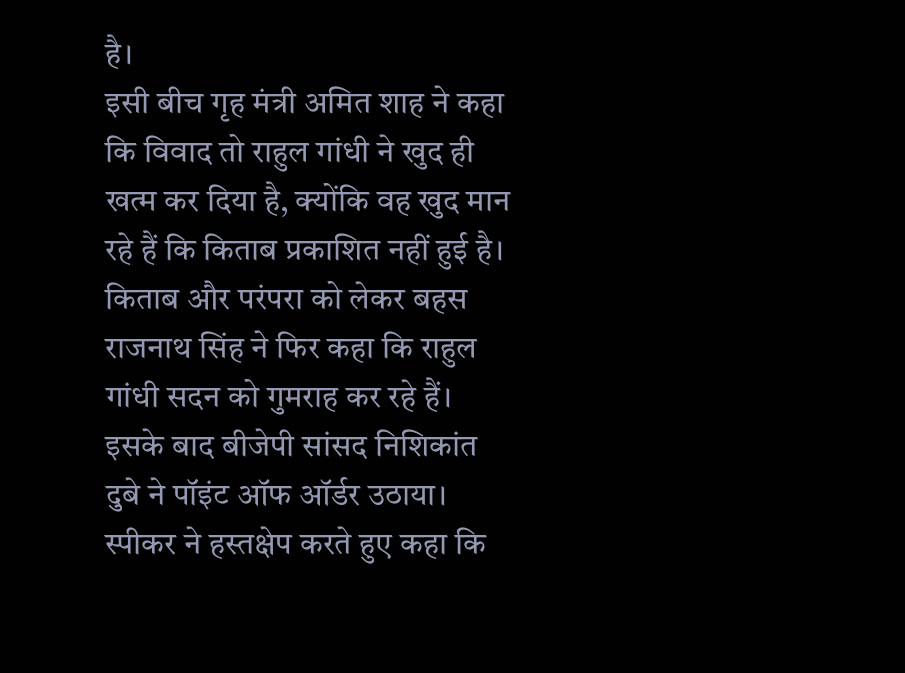है।
इसी बीच गृह मंत्री अमित शाह ने कहा कि विवाद तो राहुल गांधी ने खुद ही खत्म कर दिया है, क्योंकि वह खुद मान रहे हैं कि किताब प्रकाशित नहीं हुई है।
किताब और परंपरा को लेकर बहस
राजनाथ सिंह ने फिर कहा कि राहुल गांधी सदन को गुमराह कर रहे हैं। इसके बाद बीजेपी सांसद निशिकांत दुबे ने पॉइंट ऑफ ऑर्डर उठाया। स्पीकर ने हस्तक्षेप करते हुए कहा कि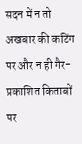सदन में न तो अखबार की कटिंग पर और न ही गैर-प्रकाशित किताबों पर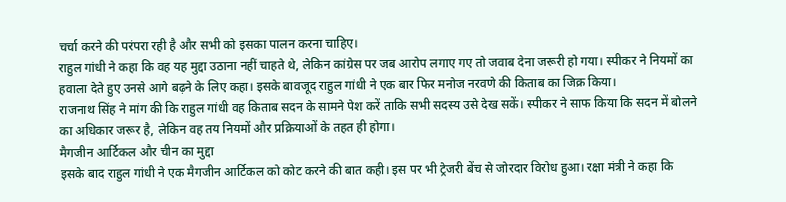चर्चा करने की परंपरा रही है और सभी को इसका पालन करना चाहिए।
राहुल गांधी ने कहा कि वह यह मुद्दा उठाना नहीं चाहते थे, लेकिन कांग्रेस पर जब आरोप लगाए गए तो जवाब देना जरूरी हो गया। स्पीकर ने नियमों का हवाला देते हुए उनसे आगे बढ़ने के लिए कहा। इसके बावजूद राहुल गांधी ने एक बार फिर मनोज नरवणे की किताब का जिक्र किया।
राजनाथ सिंह ने मांग की कि राहुल गांधी वह किताब सदन के सामने पेश करें ताकि सभी सदस्य उसे देख सकें। स्पीकर ने साफ किया कि सदन में बोलने का अधिकार जरूर है, लेकिन वह तय नियमों और प्रक्रियाओं के तहत ही होगा।
मैगजीन आर्टिकल और चीन का मुद्दा
इसके बाद राहुल गांधी ने एक मैगजीन आर्टिकल को कोट करने की बात कही। इस पर भी ट्रेजरी बेंच से जोरदार विरोध हुआ। रक्षा मंत्री ने कहा कि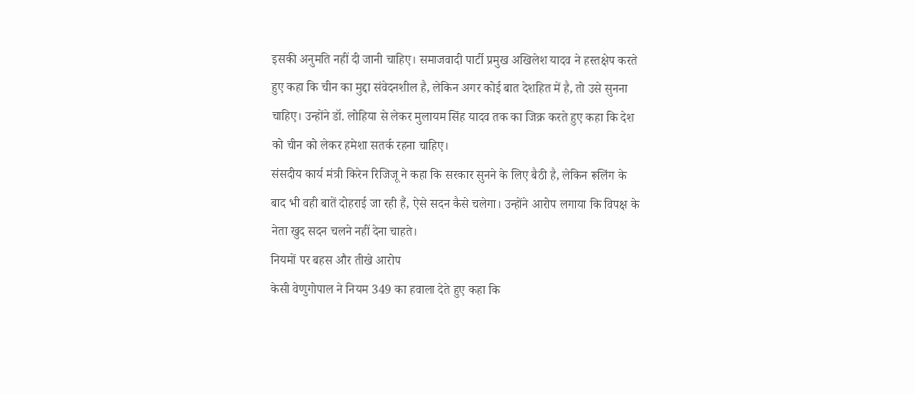इसकी अनुमति नहीं दी जानी चाहिए। समाजवादी पार्टी प्रमुख अखिलेश यादव ने हस्तक्षेप करते हुए कहा कि चीन का मुद्दा संवेदनशील है, लेकिन अगर कोई बात देशहित में है, तो उसे सुनना चाहिए। उन्होंने डॉ. लोहिया से लेकर मुलायम सिंह यादव तक का जिक्र करते हुए कहा कि देश को चीन को लेकर हमेशा सतर्क रहना चाहिए।
संसदीय कार्य मंत्री किरेन रिजिजू ने कहा कि सरकार सुनने के लिए बैठी है, लेकिन रूलिंग के बाद भी वही बातें दोहराई जा रही हैं, ऐसे सदन कैसे चलेगा। उन्होंने आरोप लगाया कि विपक्ष के नेता खुद सदन चलने नहीं देना चाहते।
नियमों पर बहस और तीखे आरोप
केसी वेणुगोपाल ने नियम 349 का हवाला देते हुए कहा कि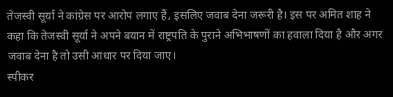तेजस्वी सूर्या ने कांग्रेस पर आरोप लगाए हैं, इसलिए जवाब देना जरूरी है। इस पर अमित शाह ने कहा कि तेजस्वी सूर्या ने अपने बयान में राष्ट्रपति के पुराने अभिभाषणों का हवाला दिया है और अगर जवाब देना है तो उसी आधार पर दिया जाए।
स्पीकर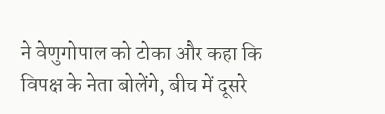ने वेणुगोपाल को टोका और कहा कि विपक्ष के नेता बोलेंगे, बीच में दूसरे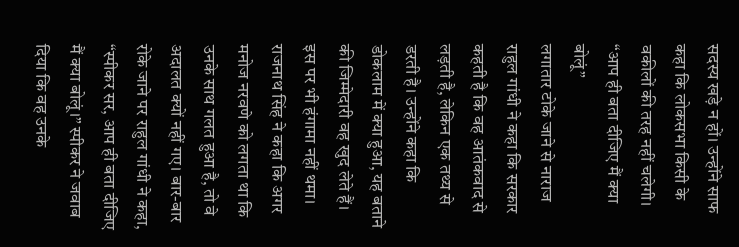सदस्य खड़े न हों। उन्होंने साफ कहा कि लोकसभा किसी के वकीलों की तरह नहीं चलेगी।
“आप ही बता दीजिए मैं क्या बोलूं”
लगातार टोके जाने से नाराज राहुल गांधी ने कहा कि सरकार कहती है कि वह आतंकवाद से लड़ती है, लेकिन एक तथ्य से डरती है। उन्होंने कहा कि डोकलाम में क्या हुआ, यह बताने की जिम्मेदारी वह खुद लेते हैं। इस पर भी हंगामा नहीं थमा।
राजनाथ सिंह ने कहा कि अगर मनोज नरवणे को लगता था कि उनके साथ गलत हुआ है, तो वे अदालत क्यों नहीं गए। बार-बार रोके जाने पर राहुल गांधी ने कहा, “स्पीकर सर, आप ही बता दीजिए मैं क्या बोलूं।” स्पीकर ने जवाब दिया कि वह उनके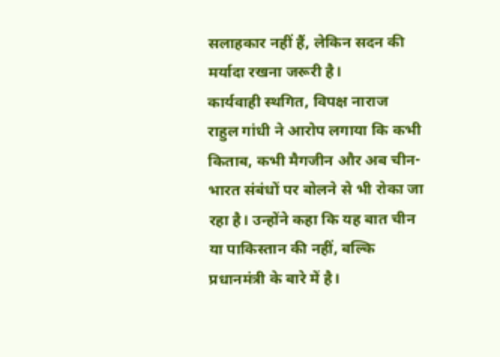सलाहकार नहीं हैं, लेकिन सदन की मर्यादा रखना जरूरी है।
कार्यवाही स्थगित, विपक्ष नाराज
राहुल गांधी ने आरोप लगाया कि कभी किताब, कभी मैगजीन और अब चीन-भारत संबंधों पर बोलने से भी रोका जा रहा है। उन्होंने कहा कि यह बात चीन या पाकिस्तान की नहीं, बल्कि प्रधानमंत्री के बारे में है।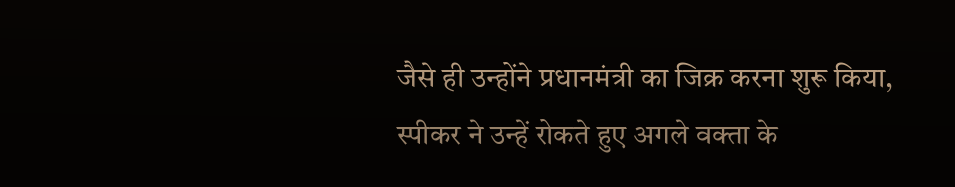जैसे ही उन्होंने प्रधानमंत्री का जिक्र करना शुरू किया, स्पीकर ने उन्हें रोकते हुए अगले वक्ता के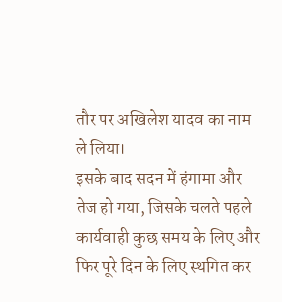तौर पर अखिलेश यादव का नाम ले लिया।
इसके बाद सदन में हंगामा और तेज हो गया, जिसके चलते पहले कार्यवाही कुछ समय के लिए और फिर पूरे दिन के लिए स्थगित कर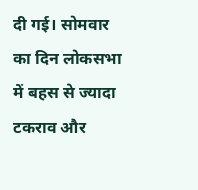दी गई। सोमवार का दिन लोकसभा में बहस से ज्यादा टकराव और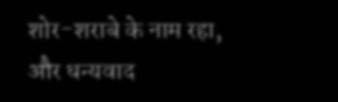शोर-शराबे के नाम रहा, और धन्यवाद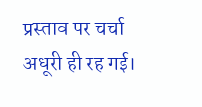प्रस्ताव पर चर्चा अधूरी ही रह गई।